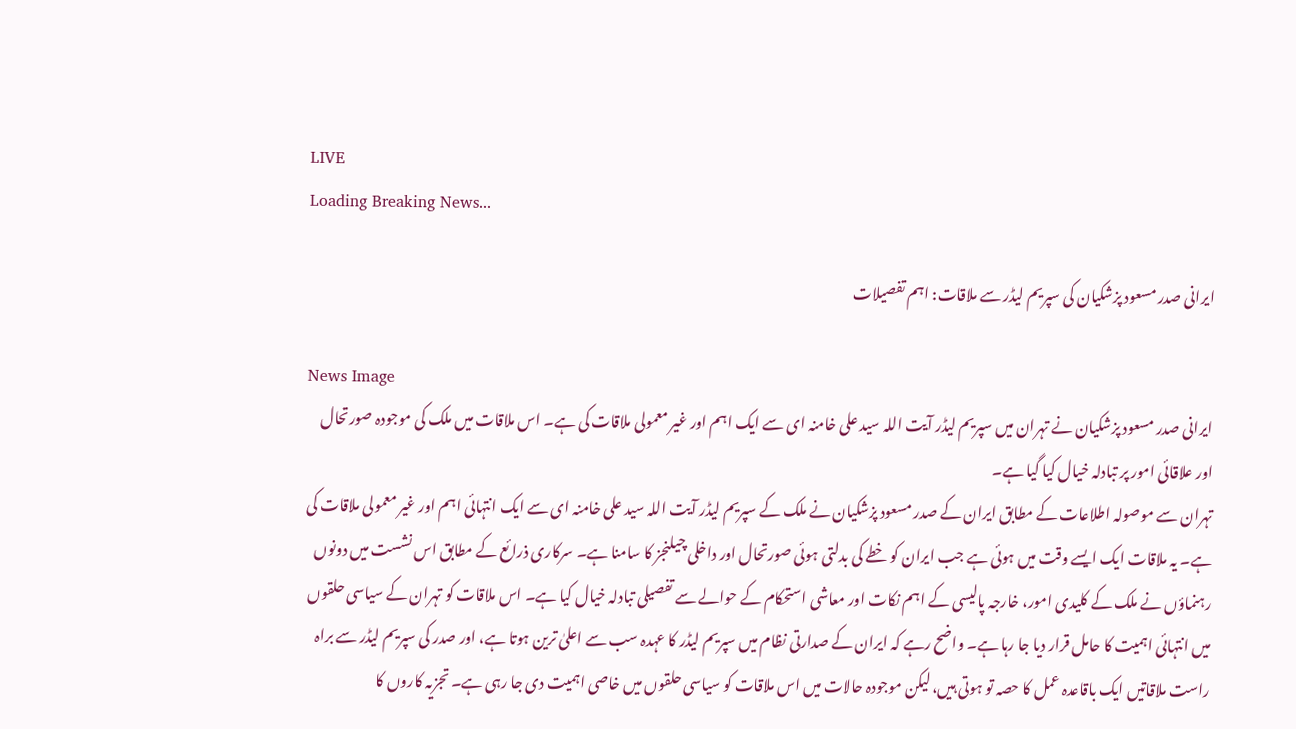LIVE
Loading Breaking News...

ایرانی صدر مسعود پزشکیان کی سپریم لیڈر سے ملاقات: اہم تفصیلات

News Image
ایرانی صدر مسعود پزشکیان نے تہران میں سپریم لیڈر آیت اللہ سید علی خامنہ ای سے ایک اہم اور غیر معمولی ملاقات کی ہے۔ اس ملاقات میں ملک کی موجودہ صورتحال اور علاقائی امور پر تبادلہ خیال کیا گیا ہے۔
تہران سے موصولہ اطلاعات کے مطابق ایران کے صدر مسعود پزشکیان نے ملک کے سپریم لیڈر آیت اللہ سید علی خامنہ ای سے ایک انتہائی اہم اور غیر معمولی ملاقات کی ہے۔ یہ ملاقات ایک ایسے وقت میں ہوئی ہے جب ایران کو خطے کی بدلتی ہوئی صورتحال اور داخلی چیلنجز کا سامنا ہے۔ سرکاری ذرائع کے مطابق اس نشست میں دونوں رہنماؤں نے ملک کے کلیدی امور، خارجہ پالیسی کے اہم نکات اور معاشی استحکام کے حوالے سے تفصیلی تبادلہ خیال کیا ہے۔ اس ملاقات کو تہران کے سیاسی حلقوں میں انتہائی اہمیت کا حامل قرار دیا جا رہا ہے۔ واضح رہے کہ ایران کے صدارتی نظام میں سپریم لیڈر کا عہدہ سب سے اعلیٰ ترین ہوتا ہے، اور صدر کی سپریم لیڈر سے براہ راست ملاقاتیں ایک باقاعدہ عمل کا حصہ تو ہوتی ہیں، لیکن موجودہ حالات میں اس ملاقات کو سیاسی حلقوں میں خاصی اہمیت دی جا رہی ہے۔ تجزیہ کاروں کا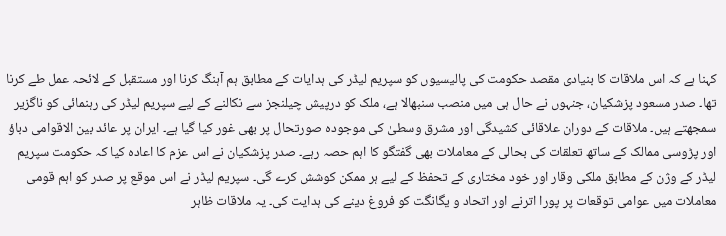کہنا ہے کہ اس ملاقات کا بنیادی مقصد حکومت کی پالیسیوں کو سپریم لیڈر کی ہدایات کے مطابق ہم آہنگ کرنا اور مستقبل کے لائحہ عمل طے کرنا تھا۔ صدر مسعود پزشکیان، جنہوں نے حال ہی میں منصب سنبھالا ہے، ملک کو درپیش چیلنجز سے نکالنے کے لیے سپریم لیڈر کی رہنمائی کو ناگزیر سمجھتے ہیں۔ ملاقات کے دوران علاقائی کشیدگی اور مشرق وسطیٰ کی موجودہ صورتحال پر بھی غور کیا گیا ہے۔ ایران پر عائد بین الاقوامی دباؤ اور پڑوسی ممالک کے ساتھ تعلقات کی بحالی کے معاملات بھی گفتگو کا اہم حصہ رہے۔ صدر پزشکیان نے اس عزم کا اعادہ کیا کہ حکومت سپریم لیڈر کے وژن کے مطابق ملکی وقار اور خود مختاری کے تحفظ کے لیے ہر ممکن کوشش کرے گی۔ سپریم لیڈر نے اس موقع پر صدر کو اہم قومی معاملات میں عوامی توقعات پر پورا اترنے اور اتحاد و یگانگت کو فروغ دینے کی ہدایت کی۔ یہ ملاقات ظاہر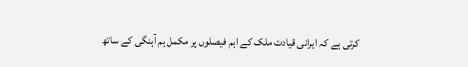کرتی ہے کہ ایرانی قیادت ملک کے اہم فیصلوں پر مکمل ہم آہنگی کے ساتھ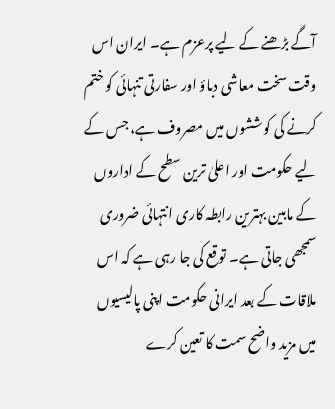آگے بڑھنے کے لیے پرعزم ہے۔ ایران اس وقت سخت معاشی دباؤ اور سفارتی تنہائی کو ختم کرنے کی کوششوں میں مصروف ہے، جس کے لیے حکومت اور اعلیٰ ترین سطح کے اداروں کے مابین بہترین رابطہ کاری انتہائی ضروری سمجھی جاتی ہے۔ توقع کی جا رہی ہے کہ اس ملاقات کے بعد ایرانی حکومت اپنی پالیسیوں میں مزید واضح سمت کا تعین کرے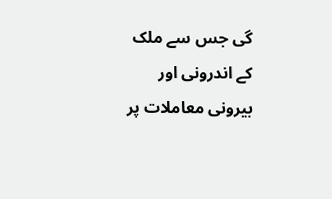گی جس سے ملک کے اندرونی اور بیرونی معاملات پر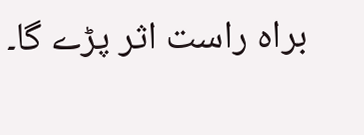براہ راست اثر پڑے گا۔